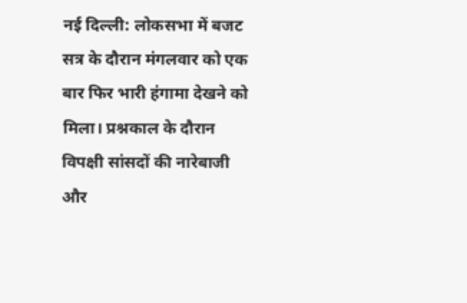नई दिल्ली: लोकसभा में बजट सत्र के दौरान मंगलवार को एक बार फिर भारी हंगामा देखने को मिला। प्रश्नकाल के दौरान विपक्षी सांसदों की नारेबाजी और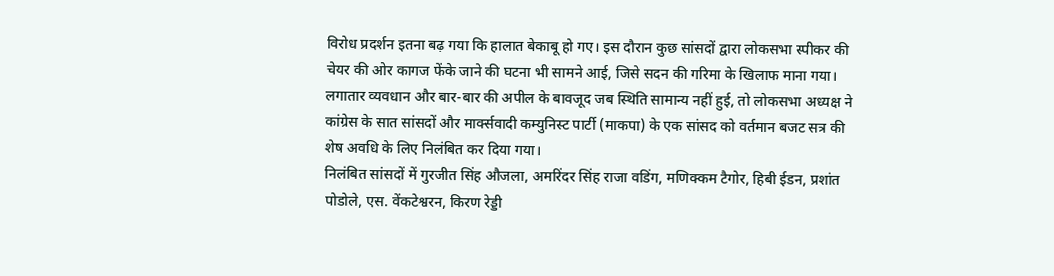विरोध प्रदर्शन इतना बढ़ गया कि हालात बेकाबू हो गए। इस दौरान कुछ सांसदों द्वारा लोकसभा स्पीकर की चेयर की ओर कागज फेंके जाने की घटना भी सामने आई, जिसे सदन की गरिमा के खिलाफ माना गया। लगातार व्यवधान और बार-बार की अपील के बावजूद जब स्थिति सामान्य नहीं हुई, तो लोकसभा अध्यक्ष ने कांग्रेस के सात सांसदों और मार्क्सवादी कम्युनिस्ट पार्टी (माकपा) के एक सांसद को वर्तमान बजट सत्र की शेष अवधि के लिए निलंबित कर दिया गया।
निलंबित सांसदों में गुरजीत सिंह औजला, अमरिंदर सिंह राजा वडिंग, मणिक्कम टैगोर, हिबी ईडन, प्रशांत पोडोले, एस. वेंकटेश्वरन, किरण रेड्डी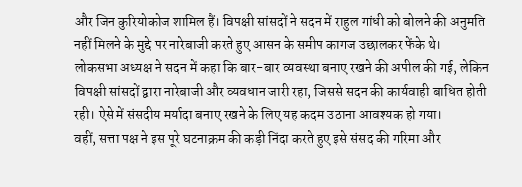और जिन कुरियोकोज शामिल हैं। विपक्षी सांसदों ने सदन में राहुल गांधी को बोलने की अनुमति नहीं मिलने के मुद्दे पर नारेबाजी करते हुए आसन के समीप कागज उछालकर फेंके थे।
लोकसभा अध्यक्ष ने सदन में कहा कि बार-बार व्यवस्था बनाए रखने की अपील की गई, लेकिन विपक्षी सांसदों द्वारा नारेबाजी और व्यवधान जारी रहा, जिससे सदन की कार्यवाही बाधित होती रही। ऐसे में संसदीय मर्यादा बनाए रखने के लिए यह कदम उठाना आवश्यक हो गया।
वहीं, सत्ता पक्ष ने इस पूरे घटनाक्रम की कड़ी निंदा करते हुए इसे संसद की गरिमा और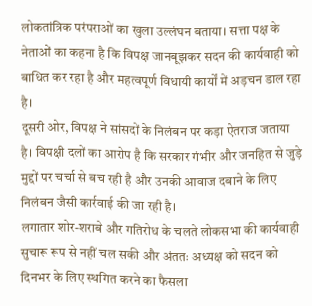लोकतांत्रिक परंपराओं का खुला उल्लंघन बताया। सत्ता पक्ष के नेताओं का कहना है कि विपक्ष जानबूझकर सदन की कार्यवाही को बाधित कर रहा है और महत्वपूर्ण विधायी कार्यों में अड़चन डाल रहा है।
दूसरी ओर, विपक्ष ने सांसदों के निलंबन पर कड़ा ऐतराज जताया है। विपक्षी दलों का आरोप है कि सरकार गंभीर और जनहित से जुड़े मुद्दों पर चर्चा से बच रही है और उनकी आवाज दबाने के लिए निलंबन जैसी कार्रवाई की जा रही है।
लगातार शोर-शराबे और गतिरोध के चलते लोकसभा की कार्यवाही सुचारू रूप से नहीं चल सकी और अंततः अध्यक्ष को सदन को दिनभर के लिए स्थगित करने का फैसला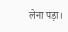लेना पड़ा।